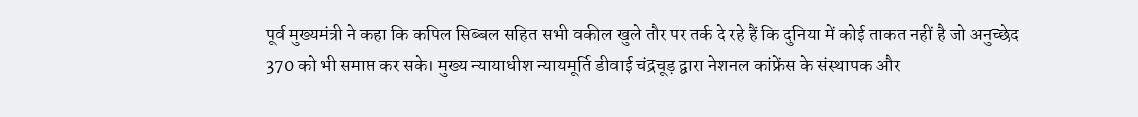पूर्व मुख्यमंत्री ने कहा कि कपिल सिब्बल सहित सभी वकील खुले तौर पर तर्क दे रहे हैं कि दुनिया में कोई ताकत नहीं है जो अनुच्छेद 370 को भी समाप्त कर सके। मुख्य न्यायाधीश न्यायमूर्ति डीवाई चंद्रचूड़ द्वारा नेशनल कांफ्रेंस के संस्थापक और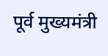पूर्व मुख्यमंत्री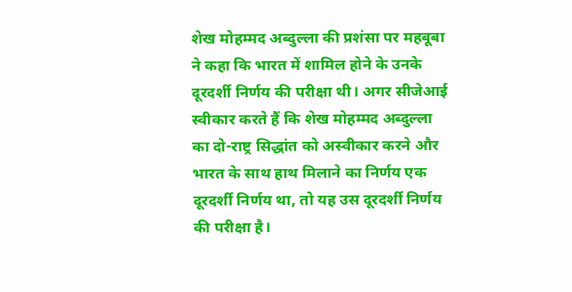शेख मोहम्मद अब्दुल्ला की प्रशंसा पर महबूबा ने कहा कि भारत में शामिल होने के उनके दूरदर्शी निर्णय की परीक्षा थी। अगर सीजेआई स्वीकार करते हैं कि शेख मोहम्मद अब्दुल्ला का दो-राष्ट्र सिद्धांत को अस्वीकार करने और भारत के साथ हाथ मिलाने का निर्णय एक दूरदर्शी निर्णय था, तो यह उस दूरदर्शी निर्णय की परीक्षा है।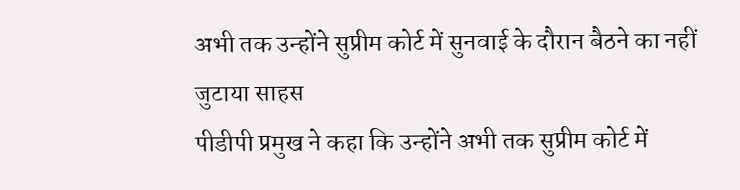अभी तक उन्होंने सुप्रीम कोर्ट में सुनवाई के दौरान बैठने का नहीं जुटाया साहस
पीडीपी प्रमुख ने कहा कि उन्होंने अभी तक सुप्रीम कोर्ट में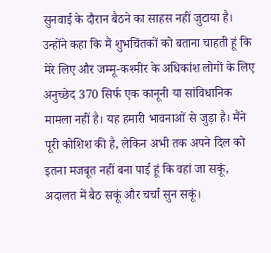सुनवाई के दौरान बैठने का साहस नहीं जुटाया है। उन्होंने कहा कि मैं शुभचिंतकों को बताना चाहती हूं कि मेरे लिए और जम्मू-कश्मीर के अधिकांश लोगों के लिए अनुच्छेद 370 सिर्फ एक कानूनी या सांविधानिक मामला नहीं है। यह हमारी भावनाओं से जुड़ा है। मैंने पूरी कोशिश की है, लेकिन अभी तक अपने दिल को इतना मजबूत नहीं बना पाई हूं कि वहां जा सकूं, अदालत में बैठ सकूं और चर्चा सुन सकूं।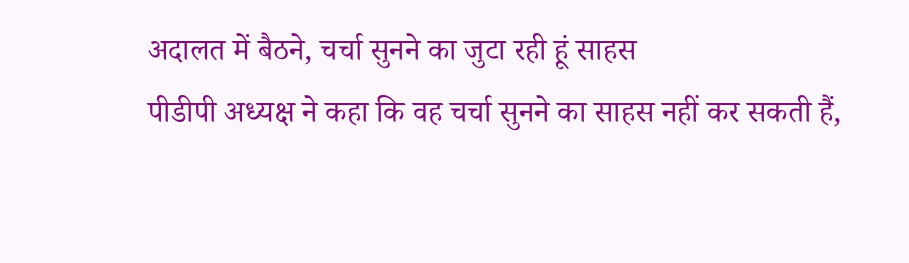अदालत में बैठने, चर्चा सुनने का जुटा रही हूं साहस
पीडीपी अध्यक्ष ने कहा कि वह चर्चा सुनने का साहस नहीं कर सकती हैं,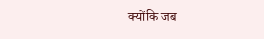क्योंकि जब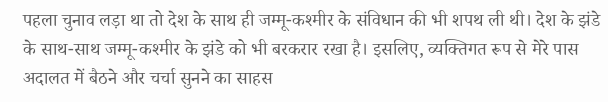पहला चुनाव लड़ा था तो देश के साथ ही जम्मू-कश्मीर के संविधान की भी शपथ ली थी। देश के झंडे के साथ-साथ जम्मू-कश्मीर के झंडे को भी बरकरार रखा है। इसलिए, व्यक्तिगत रूप से मेरे पास अदालत में बैठने और चर्चा सुनने का साहस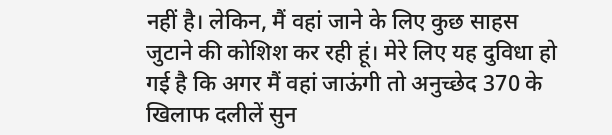नहीं है। लेकिन, मैं वहां जाने के लिए कुछ साहस जुटाने की कोशिश कर रही हूं। मेरे लिए यह दुविधा हो गई है कि अगर मैं वहां जाऊंगी तो अनुच्छेद 370 के खिलाफ दलीलें सुन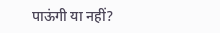पाऊंगी या नहीं?